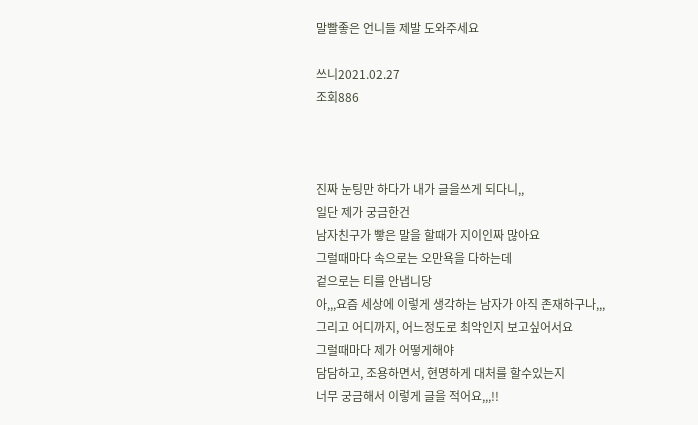말빨좋은 언니들 제발 도와주세요

쓰니2021.02.27
조회886



진짜 눈팅만 하다가 내가 글을쓰게 되다니,,
일단 제가 궁금한건
남자친구가 빻은 말을 할때가 지이인짜 많아요
그럴때마다 속으로는 오만욕을 다하는데
겉으로는 티를 안냅니당
아,,,요즘 세상에 이렇게 생각하는 남자가 아직 존재하구나,,,
그리고 어디까지, 어느정도로 최악인지 보고싶어서요
그럴때마다 제가 어떻게해야
담담하고, 조용하면서, 현명하게 대처를 할수있는지
너무 궁금해서 이렇게 글을 적어요,,,!!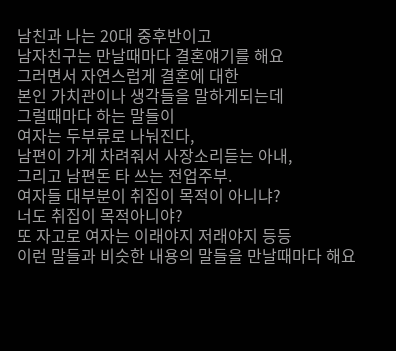남친과 나는 20대 중후반이고
남자친구는 만날때마다 결혼얘기를 해요
그러면서 자연스럽게 결혼에 대한
본인 가치관이나 생각들을 말하게되는데
그럴때마다 하는 말들이
여자는 두부류로 나눠진다,
남편이 가게 차려줘서 사장소리듣는 아내,
그리고 남편돈 타 쓰는 전업주부.
여자들 대부분이 취집이 목적이 아니냐?
너도 취집이 목적아니야?
또 자고로 여자는 이래야지 저래야지 등등
이런 말들과 비슷한 내용의 말들을 만날때마다 해요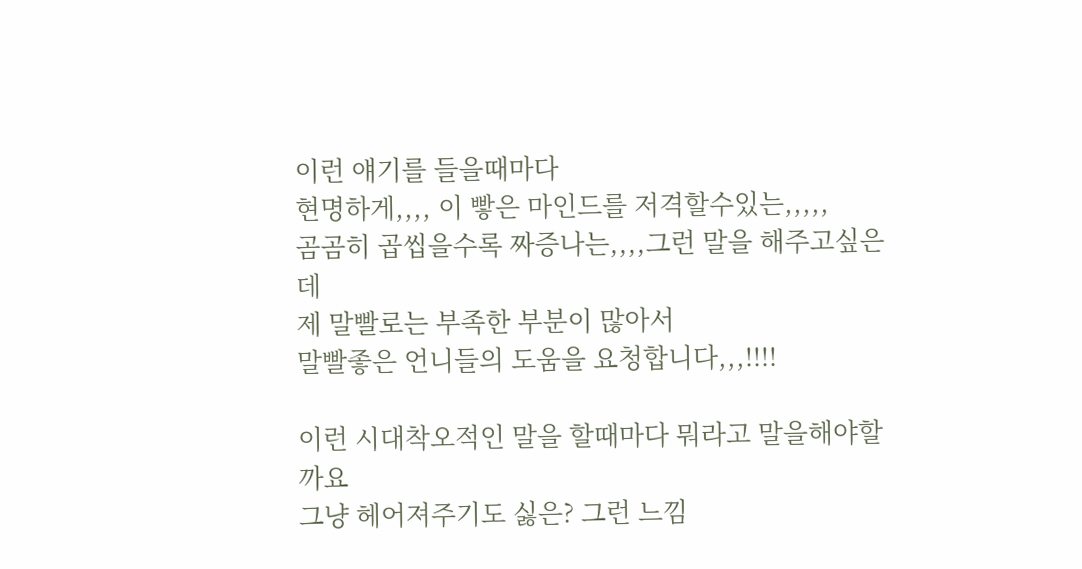이런 얘기를 들을때마다
현명하게,,,, 이 빻은 마인드를 저격할수있는,,,,,
곰곰히 곱씹을수록 짜증나는,,,,그런 말을 해주고싶은데
제 말빨로는 부족한 부분이 많아서
말빨좋은 언니들의 도움을 요청합니다,,,!!!!

이런 시대착오적인 말을 할때마다 뭐라고 말을해야할까요
그냥 헤어져주기도 싫은? 그런 느낌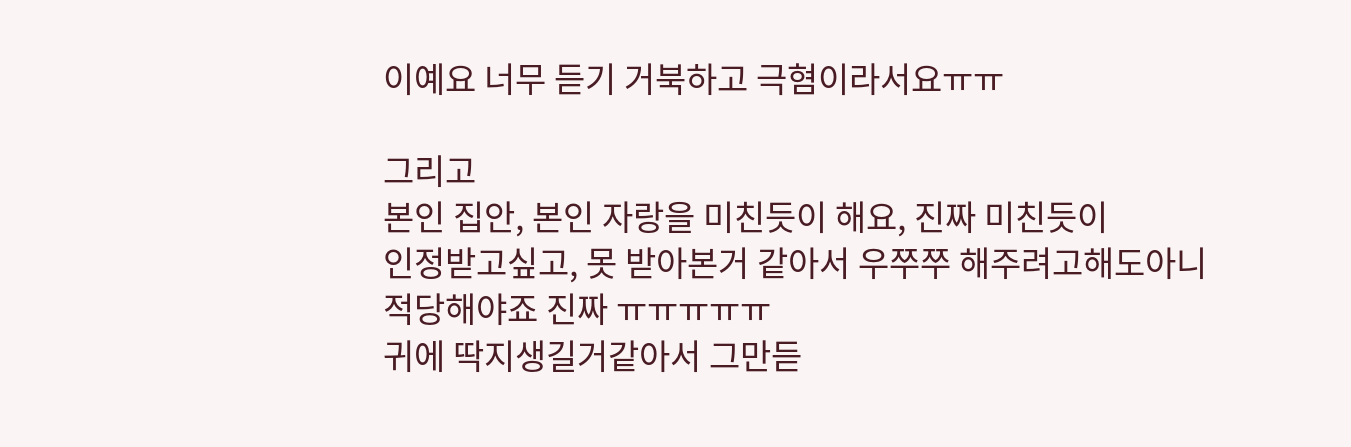이예요 너무 듣기 거북하고 극혐이라서요ㅠㅠ

그리고
본인 집안, 본인 자랑을 미친듯이 해요, 진짜 미친듯이
인정받고싶고, 못 받아본거 같아서 우쭈쭈 해주려고해도아니 적당해야죠 진짜 ㅠㅠㅠㅠㅠ
귀에 딱지생길거같아서 그만듣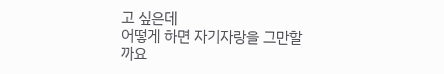고 싶은데
어떻게 하면 자기자랑을 그만할까요